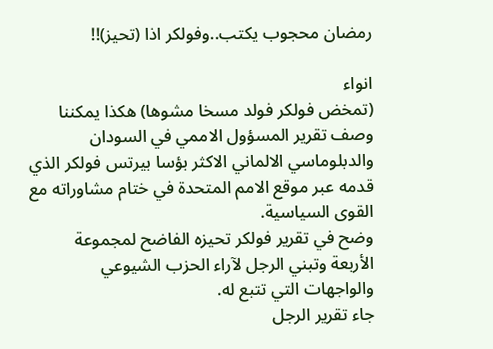رمضان محجوب يكتب..وفولكر اذا (تحيز)!!

انواء
(تمخض فولكر فولد مسخا مشوها) هكذا يمكننا وصف تقرير المسؤول الاممي في السودان والدبلوماسي الالماني الاكثر بؤسا بيرتس فولكر الذي قدمه عبر موقع الامم المتحدة في ختام مشاوراته مع القوى السياسية.
وضح في تقرير فولكر تحيزه الفاضح لمجموعة الأربعة وتبني الرجل لآراء الحزب الشيوعي والواجهات التي تتبع له.
جاء تقرير الرجل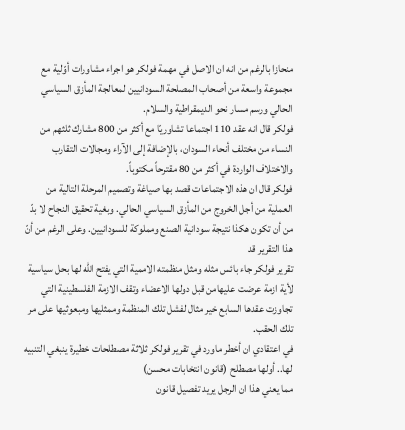منحازا بالرغم من انه ان الاصل في مهمة فولكر هو اجراء مشاورات أوّلية مع مجموعة واسعة من أصحاب المصلحة السودانيين لمعالجة المأزق السياسي الحالي ورسم مسار نحو الديمقراطية والسلام.
فولكر قال انه عقد 110 اجتماعا تشاوريّا مع أكثر من 800 مشارك ثلثهم من النساء من مختلف أنحاء السودان، بالإضافة إلى الآراء ومجالات التقارب والاختلاف الواردة في أكثر من 80 مقترحاً مكتوباً.
فولكر قال ان هذه الاجتماعات قصد بها صياغة وتصميم المرحلة التالية من العملية من أجل الخروج من المأزق السياسي الحالي. وبغية تحقيق النجاح لا بدّ من أن تكون هكذا نتيجة سودانية الصنع ومملوكة للسودانيين. وعلى الرغم من أنّ هذا التقرير قد
تقرير فولكر جاء بائس مثله ومثل منظمته الاممية التي يفتح الله لها بحل سياسية لأية ازمة عرضت عليهامن قبل دولها الاعضاء وتقف الازمة الفلسطينية التي تجاوزت عقدها السابع خير مثال لفشل تلك المنظمة وممثليها ومبعوثيها على مر تلك الحقب.
في اعتقادي ان أخطر ماورد في تقرير فولكر ثلاثة مصطلحات خطيرة ينبغي التنبيه لها.. أولها مصطلح (قانون انتخابات محسن)
مما يعني هذا ان الرجل يريد تفصيل قانون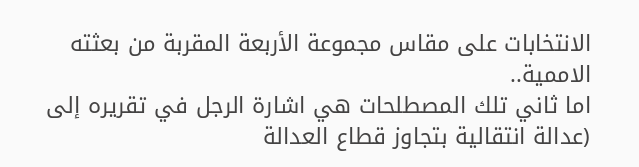الانتخابات على مقاس مجموعة الأربعة المقربة من بعثته الاممية..
اما ثاني تلك المصطلحات هي اشارة الرجل في تقريره إلى (عدالة انتقالية بتجاوز قطاع العدالة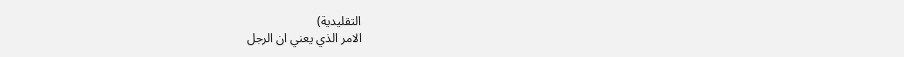التقليدية)
الامر الذي يعني ان الرجل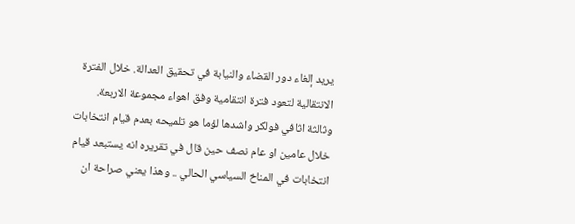يريد إلغاء دور القضاء والنيابة في تحقيق العدالة. خلال الفترة الانتقالية لتعود فترة انتقامية وفق اهواء مجموعة الاربعة.
وثالثة اثافي فولكر واشدها لؤما هو تلميحه بعدم قيام انتخابات خلال عامين او عام نصف حين قال في تقريره انه يستبعد قيام انتخابات في المناخ السياسي الحالي .. وهذا يعني صراحة ان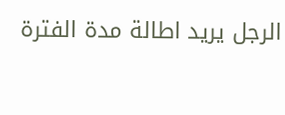الرجل يريد اطالة مدة الفترة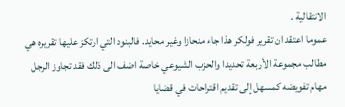الانتقالية .
عموما اعتقد ان تقرير فولكر هذا جاء منحازا وغير محايد. فالبنود التي ارتكز عليها تقريره هي مطالب مجموعة الأربعة تحديدا والحزب الشيوعي خاصة اضف الى ذلك فقد تجاوز الرجل مهام تفويضه كمسهل إلى تقديم اقتراحات في قضايا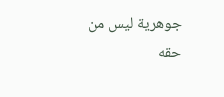جوهرية ليس من حقه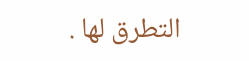التطرق لها .